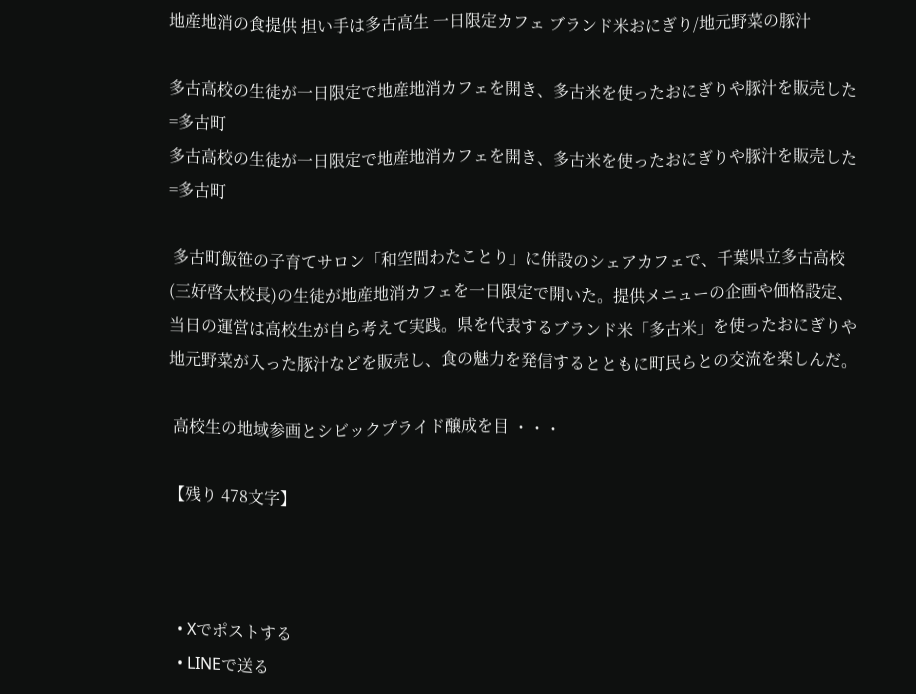地産地消の食提供 担い手は多古高生 一日限定カフェ ブランド米おにぎり/地元野菜の豚汁

多古高校の生徒が一日限定で地産地消カフェを開き、多古米を使ったおにぎりや豚汁を販売した=多古町
多古高校の生徒が一日限定で地産地消カフェを開き、多古米を使ったおにぎりや豚汁を販売した=多古町

 多古町飯笹の子育てサロン「和空間わたことり」に併設のシェアカフェで、千葉県立多古高校(三好啓太校長)の生徒が地産地消カフェを一日限定で開いた。提供メニューの企画や価格設定、当日の運営は高校生が自ら考えて実践。県を代表するブランド米「多古米」を使ったおにぎりや地元野菜が入った豚汁などを販売し、食の魅力を発信するとともに町民らとの交流を楽しんだ。

 高校生の地域参画とシビックプライド醸成を目 ・・・

【残り 478文字】



  • Xでポストする
  • LINEで送る